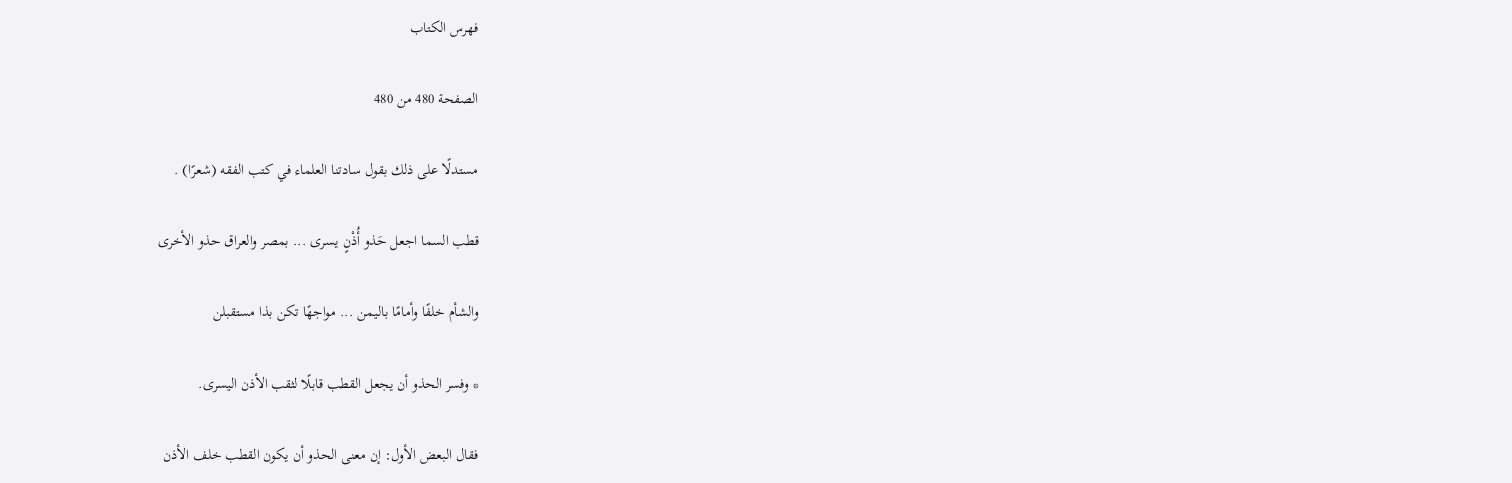فهرس الكتاب

الصفحة 480 من 480

مستدلًا على ذلك بقول سادتنا العلماء في كتب الفقه (شعرًا) .

قطب السما اجعل حَذو أُذْنٍ يسرى ... بمصر والعراق حذو الأخرى

والشأم خلفًا وأمامًا باليمن ... مواجهًا تكن بذا مستقبلن

* وفسر الحذو أن يجعل القطب قابلًا لثقب الأذن اليسرى.

فقال البعض الأول: إن معنى الحذو أن يكون القطب خلف الأذن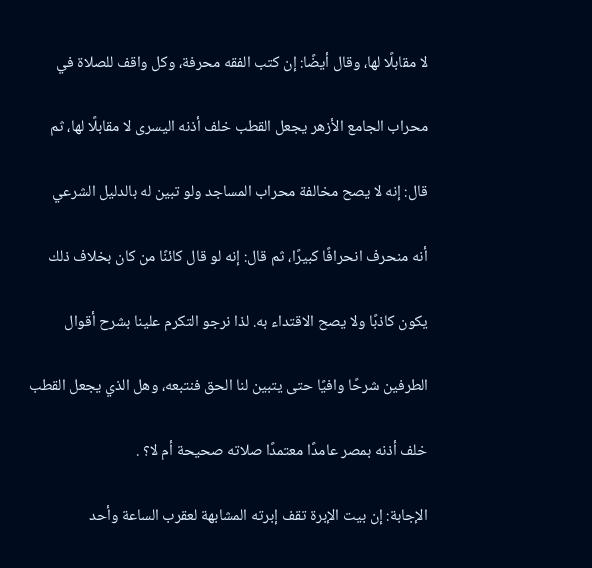لا مقابلًا لها، وقال أيضًا: إن كتب الفقه محرفة، وكل واقف للصلاة في

محراب الجامع الأزهر يجعل القطب خلف أذنه اليسرى لا مقابلًا لها، ثم

قال: إنه لا يصح مخالفة محراب المساجد ولو تبين له بالدليل الشرعي

أنه منحرف انحرافًا كبيرًا، ثم قال: إنه لو قال كائنًا من كان بخلاف ذلك

يكون كاذبًا ولا يصح الاقتداء به. لذا نرجو التكرم علينا بشرح أقوال

الطرفين شرحًا وافيًا حتى يتبين لنا الحق فنتبعه، وهل الذي يجعل القطب

خلف أذنه بمصر عامدًا معتمدًا صلاته صحيحة أم لا؟ .

الإجابة: إن بيت الإبرة تقف إبرته المشابهة لعقرب الساعة وأحد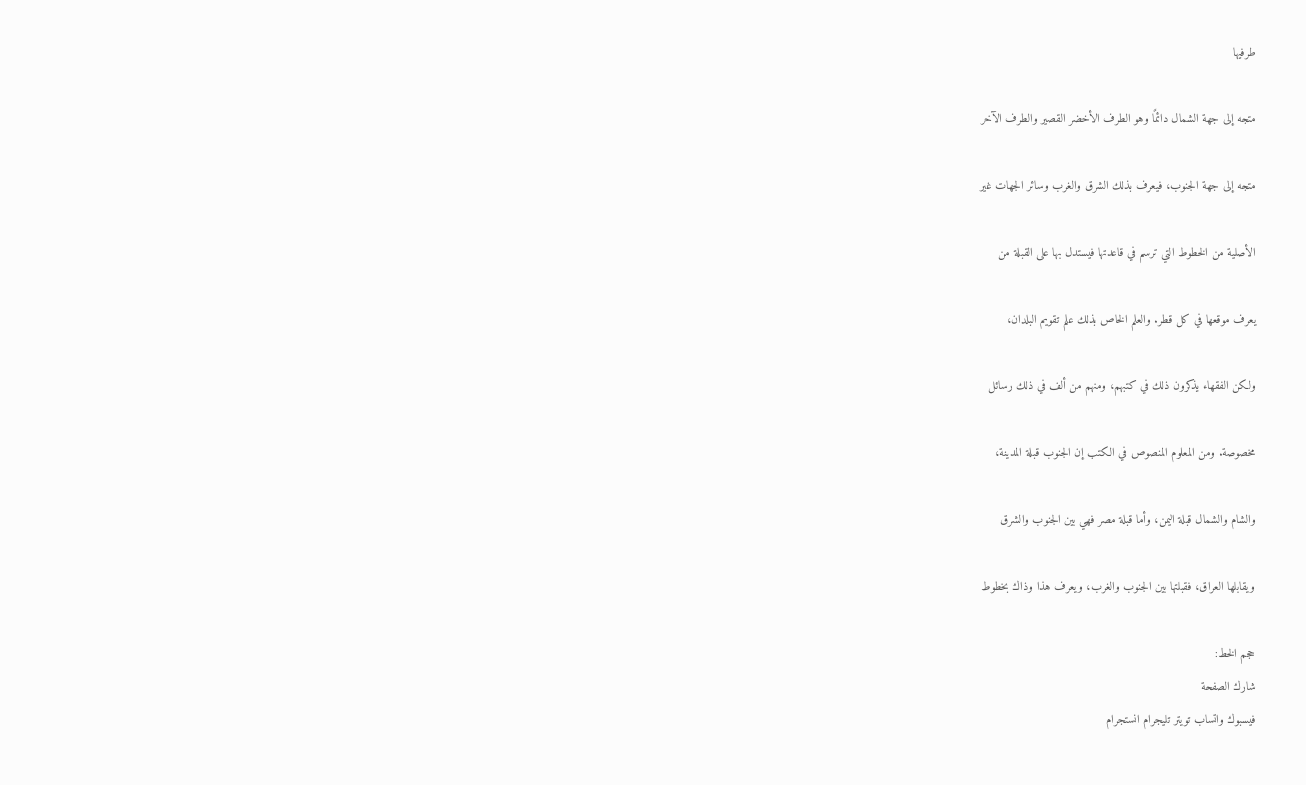طرفيها

متجه إلى جهة الشمال دائمًا وهو الطرف الأخضر القصير والطرف الآخر

متجه إلى جهة الجنوب، فيعرف بذلك الشرق والغرب وسائر الجهات غير

الأصلية من الخطوط التي ترسم في قاعدتها فيستدل بها على القبلة من

يعرف موقعها في كل قطر. والعلم الخاص بذلك علم تقويم البلدان،

ولكن الفقهاء يذكرون ذلك في كتبهم، ومنهم من ألف في ذلك رسائل

مخصوصة. ومن المعلوم المنصوص في الكتب إن الجنوب قبلة المدينة،

والشام والشمال قبلة اليمن، وأما قبلة مصر فهي بين الجنوب والشرق

ويقابلها العراق، فقبلتها بين الجنوب والغرب، ويعرف هذا وذاك بخطوط

حجم الخط:
شارك الصفحة
فيسبوك واتساب تويتر تليجرام انستجرام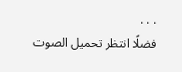. . .
فضلًا انتظر تحميل الصوت